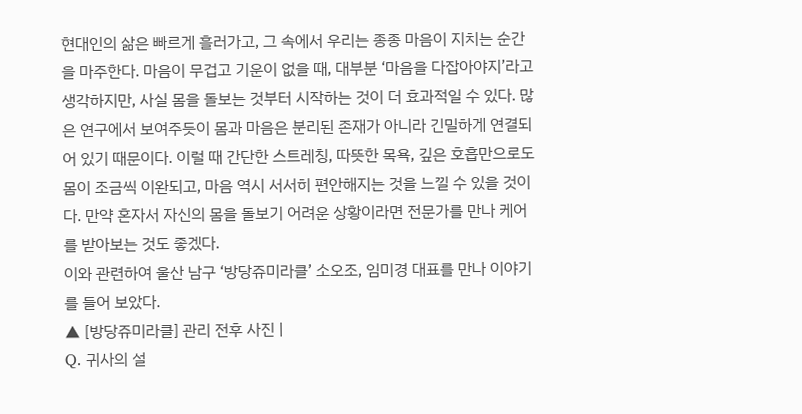현대인의 삶은 빠르게 흘러가고, 그 속에서 우리는 종종 마음이 지치는 순간을 마주한다. 마음이 무겁고 기운이 없을 때, 대부분 ‘마음을 다잡아야지’라고 생각하지만, 사실 몸을 돌보는 것부터 시작하는 것이 더 효과적일 수 있다. 많은 연구에서 보여주듯이 몸과 마음은 분리된 존재가 아니라 긴밀하게 연결되어 있기 때문이다. 이럴 때 간단한 스트레칭, 따뜻한 목욕, 깊은 호흡만으로도 몸이 조금씩 이완되고, 마음 역시 서서히 편안해지는 것을 느낄 수 있을 것이다. 만약 혼자서 자신의 몸을 돌보기 어려운 상황이라면 전문가를 만나 케어를 받아보는 것도 좋겠다.
이와 관련하여 울산 남구 ‘방당쥬미라클’ 소오조, 임미경 대표를 만나 이야기를 들어 보았다.
▲ [방당쥬미라클] 관리 전후 사진 |
Q. 귀사의 설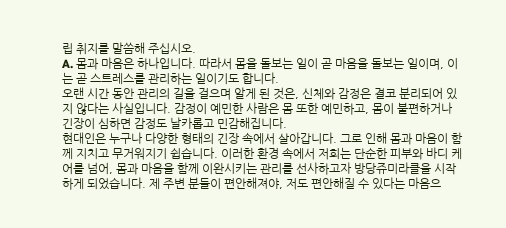립 취지를 말씀해 주십시오.
A. 몸과 마음은 하나입니다. 따라서 몸을 돌보는 일이 곧 마음을 돌보는 일이며, 이는 곧 스트레스를 관리하는 일이기도 합니다.
오랜 시간 동안 관리의 길을 걸으며 알게 된 것은, 신체와 감정은 결코 분리되어 있지 않다는 사실입니다. 감정이 예민한 사람은 몸 또한 예민하고, 몸이 불편하거나 긴장이 심하면 감정도 날카롭고 민감해집니다.
현대인은 누구나 다양한 형태의 긴장 속에서 살아갑니다. 그로 인해 몸과 마음이 함께 지치고 무거워지기 쉽습니다. 이러한 환경 속에서 저희는 단순한 피부와 바디 케어를 넘어, 몸과 마음을 함께 이완시키는 관리를 선사하고자 방당쥬미라클을 시작하게 되었습니다. 제 주변 분들이 편안해져야, 저도 편안해질 수 있다는 마음으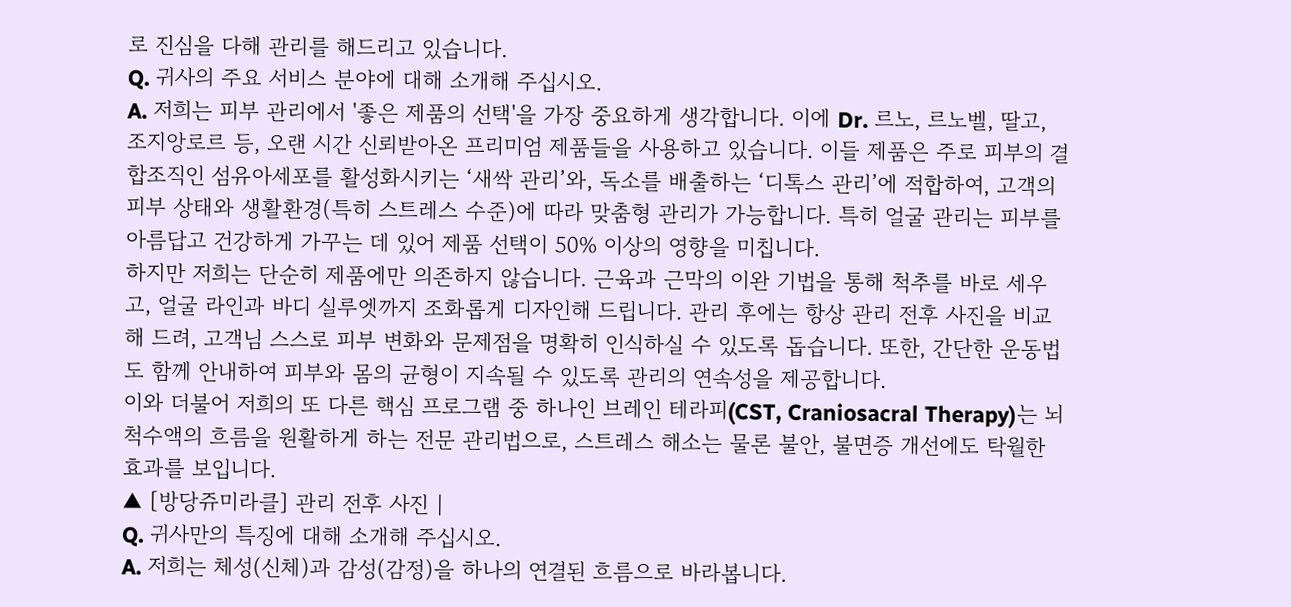로 진심을 다해 관리를 해드리고 있습니다.
Q. 귀사의 주요 서비스 분야에 대해 소개해 주십시오.
A. 저희는 피부 관리에서 '좋은 제품의 선택'을 가장 중요하게 생각합니다. 이에 Dr. 르노, 르노벨, 딸고, 조지앙로르 등, 오랜 시간 신뢰받아온 프리미엄 제품들을 사용하고 있습니다. 이들 제품은 주로 피부의 결합조직인 섬유아세포를 활성화시키는 ‘새싹 관리’와, 독소를 배출하는 ‘디톡스 관리’에 적합하여, 고객의 피부 상태와 생활환경(특히 스트레스 수준)에 따라 맞춤형 관리가 가능합니다. 특히 얼굴 관리는 피부를 아름답고 건강하게 가꾸는 데 있어 제품 선택이 50% 이상의 영향을 미칩니다.
하지만 저희는 단순히 제품에만 의존하지 않습니다. 근육과 근막의 이완 기법을 통해 척추를 바로 세우고, 얼굴 라인과 바디 실루엣까지 조화롭게 디자인해 드립니다. 관리 후에는 항상 관리 전후 사진을 비교해 드려, 고객님 스스로 피부 변화와 문제점을 명확히 인식하실 수 있도록 돕습니다. 또한, 간단한 운동법도 함께 안내하여 피부와 몸의 균형이 지속될 수 있도록 관리의 연속성을 제공합니다.
이와 더불어 저희의 또 다른 핵심 프로그램 중 하나인 브레인 테라피(CST, Craniosacral Therapy)는 뇌척수액의 흐름을 원활하게 하는 전문 관리법으로, 스트레스 해소는 물론 불안, 불면증 개선에도 탁월한 효과를 보입니다.
▲ [방당쥬미라클] 관리 전후 사진 |
Q. 귀사만의 특징에 대해 소개해 주십시오.
A. 저희는 체성(신체)과 감성(감정)을 하나의 연결된 흐름으로 바라봅니다.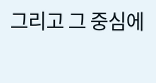그리고 그 중심에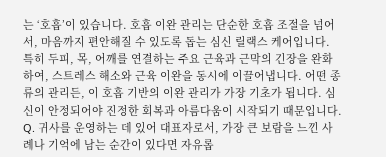는 ‘호흡’이 있습니다. 호흡 이완 관리는 단순한 호흡 조절을 넘어서, 마음까지 편안해질 수 있도록 돕는 심신 릴랙스 케어입니다.
특히 두피, 목, 어깨를 연결하는 주요 근육과 근막의 긴장을 완화하여, 스트레스 해소와 근육 이완을 동시에 이끌어냅니다. 어떤 종류의 관리든, 이 호흡 기반의 이완 관리가 가장 기초가 됩니다. 심신이 안정되어야 진정한 회복과 아름다움이 시작되기 때문입니다.
Q. 귀사를 운영하는 데 있어 대표자로서, 가장 큰 보람을 느낀 사례나 기억에 남는 순간이 있다면 자유롭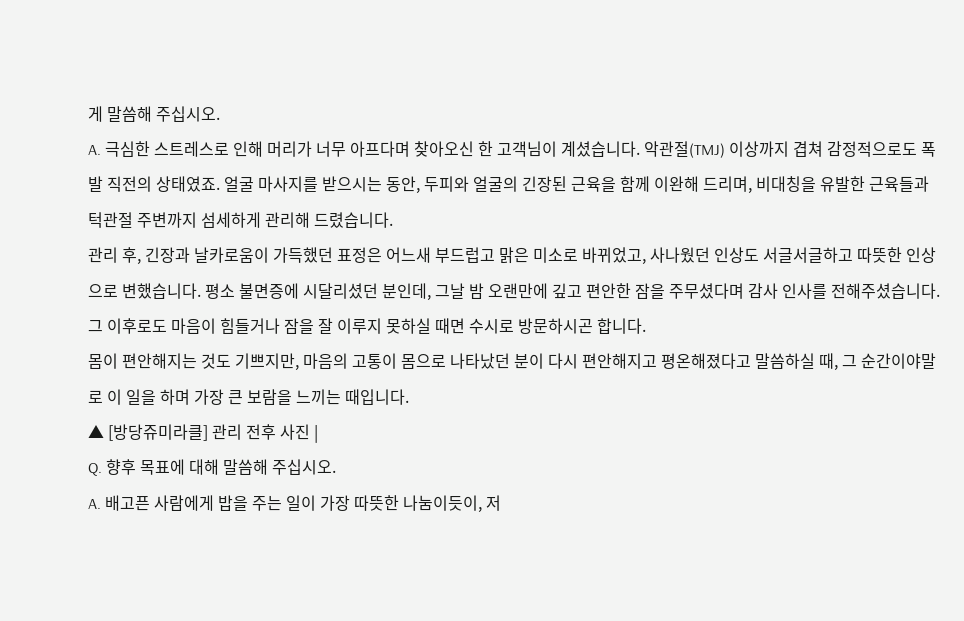게 말씀해 주십시오.
A. 극심한 스트레스로 인해 머리가 너무 아프다며 찾아오신 한 고객님이 계셨습니다. 악관절(TMJ) 이상까지 겹쳐 감정적으로도 폭발 직전의 상태였죠. 얼굴 마사지를 받으시는 동안, 두피와 얼굴의 긴장된 근육을 함께 이완해 드리며, 비대칭을 유발한 근육들과 턱관절 주변까지 섬세하게 관리해 드렸습니다.
관리 후, 긴장과 날카로움이 가득했던 표정은 어느새 부드럽고 맑은 미소로 바뀌었고, 사나웠던 인상도 서글서글하고 따뜻한 인상으로 변했습니다. 평소 불면증에 시달리셨던 분인데, 그날 밤 오랜만에 깊고 편안한 잠을 주무셨다며 감사 인사를 전해주셨습니다. 그 이후로도 마음이 힘들거나 잠을 잘 이루지 못하실 때면 수시로 방문하시곤 합니다.
몸이 편안해지는 것도 기쁘지만, 마음의 고통이 몸으로 나타났던 분이 다시 편안해지고 평온해졌다고 말씀하실 때, 그 순간이야말로 이 일을 하며 가장 큰 보람을 느끼는 때입니다.
▲ [방당쥬미라클] 관리 전후 사진 |
Q. 향후 목표에 대해 말씀해 주십시오.
A. 배고픈 사람에게 밥을 주는 일이 가장 따뜻한 나눔이듯이, 저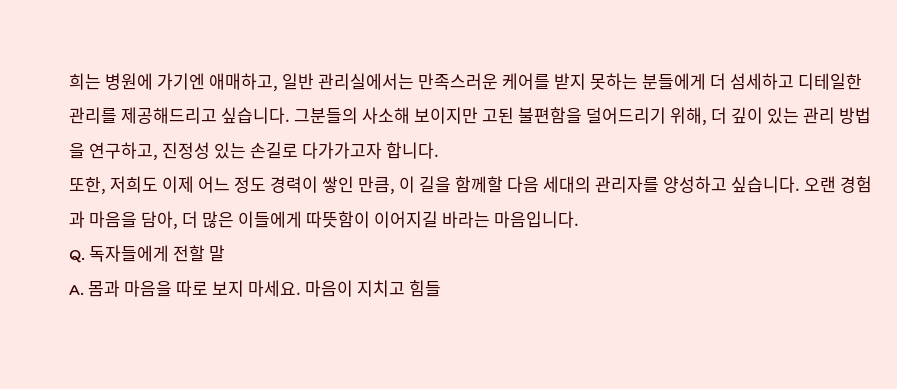희는 병원에 가기엔 애매하고, 일반 관리실에서는 만족스러운 케어를 받지 못하는 분들에게 더 섬세하고 디테일한 관리를 제공해드리고 싶습니다. 그분들의 사소해 보이지만 고된 불편함을 덜어드리기 위해, 더 깊이 있는 관리 방법을 연구하고, 진정성 있는 손길로 다가가고자 합니다.
또한, 저희도 이제 어느 정도 경력이 쌓인 만큼, 이 길을 함께할 다음 세대의 관리자를 양성하고 싶습니다. 오랜 경험과 마음을 담아, 더 많은 이들에게 따뜻함이 이어지길 바라는 마음입니다.
Q. 독자들에게 전할 말
A. 몸과 마음을 따로 보지 마세요. 마음이 지치고 힘들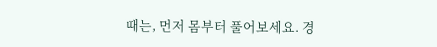때는, 먼저 몸부터 풀어보세요. 경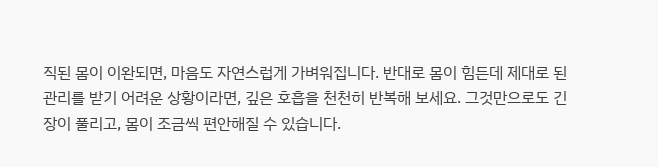직된 몸이 이완되면, 마음도 자연스럽게 가벼워집니다. 반대로 몸이 힘든데 제대로 된 관리를 받기 어려운 상황이라면, 깊은 호흡을 천천히 반복해 보세요. 그것만으로도 긴장이 풀리고, 몸이 조금씩 편안해질 수 있습니다.